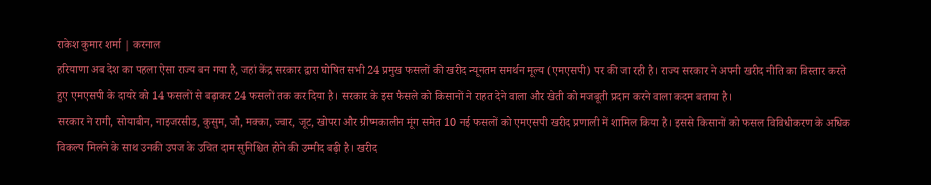राकेश कुमार शर्मा | करनाल
हरियाणा अब देश का पहला ऐसा राज्य बन गया है, जहां केंद्र सरकार द्वारा घोषित सभी 24 प्रमुख फसलों की खरीद न्यूनतम समर्थन मूल्य (एमएसपी) पर की जा रही है। राज्य सरकार ने अपनी खरीद नीति का विस्तार करते हुए एमएसपी के दायरे को 14 फसलों से बढ़ाकर 24 फसलों तक कर दिया है। सरकार के इस फैसले को किसानों ने राहत देने वाला और खेती को मजबूती प्रदान करने वाला कदम बताया है।
सरकार ने रागी, सोयाबीन, नाइजरसीड, कुसुम, जौ, मक्का, ज्वार, जूट, खोपरा और ग्रीष्मकालीन मूंग समेत 10 नई फसलों को एमएसपी खरीद प्रणाली में शामिल किया है। इससे किसानों को फसल विविधीकरण के अधिक विकल्प मिलने के साथ उनकी उपज के उचित दाम सुनिश्चित होने की उम्मीद बढ़ी है। खरीद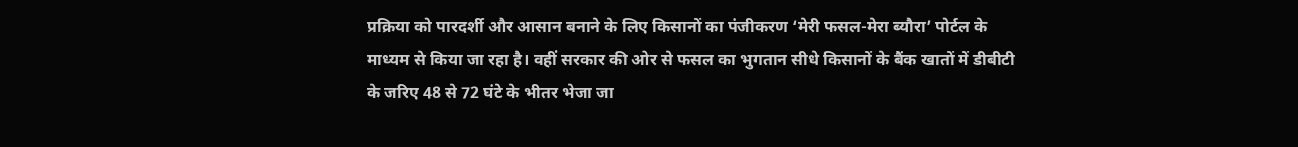प्रक्रिया को पारदर्शी और आसान बनाने के लिए किसानों का पंजीकरण ‘मेरी फसल-मेरा ब्यौरा’ पोर्टल के माध्यम से किया जा रहा है। वहीं सरकार की ओर से फसल का भुगतान सीधे किसानों के बैंक खातों में डीबीटी के जरिए 48 से 72 घंटे के भीतर भेजा जा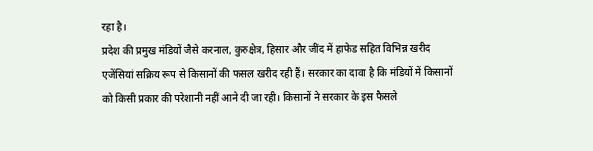रहा है।
प्रदेश की प्रमुख मंडियों जैसे करनाल, कुरुक्षेत्र, हिसार और जींद में हाफेड सहित विभिन्न खरीद एजेंसियां सक्रिय रूप से किसानों की फसल खरीद रही हैं। सरकार का दावा है कि मंडियों में किसानों को किसी प्रकार की परेशानी नहीं आने दी जा रही। किसानों ने सरकार के इस फैसले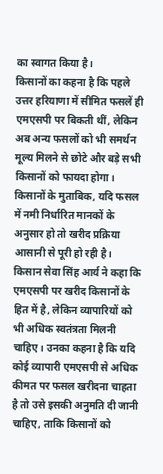का स्वागत किया है।
किसानों का कहना है कि पहले उत्तर हरियाणा में सीमित फसलें ही एमएसपी पर बिकती थीं, लेकिन अब अन्य फसलों को भी समर्थन मूल्य मिलने से छोटे और बड़े सभी किसानों को फायदा होगा। किसानों के मुताबिक, यदि फसल में नमी निर्धारित मानकों के अनुसार हो तो खरीद प्रक्रिया आसानी से पूरी हो रही है।
किसान सेवा सिंह आर्य ने कहा कि एमएसपी पर खरीद किसानों के हित में है, लेकिन व्यापारियों को भी अधिक स्वतंत्रता मिलनी चाहिए। उनका कहना है कि यदि कोई व्यापारी एमएसपी से अधिक कीमत पर फसल खरीदना चाहता है तो उसे इसकी अनुमति दी जानी चाहिए, ताकि किसानों को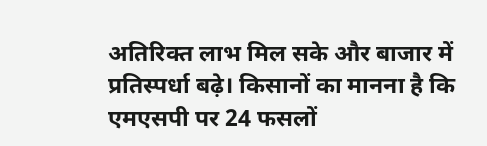अतिरिक्त लाभ मिल सके और बाजार में प्रतिस्पर्धा बढ़े। किसानों का मानना है कि एमएसपी पर 24 फसलों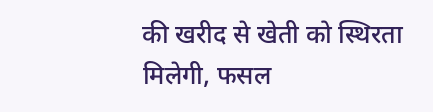की खरीद से खेती को स्थिरता मिलेगी, फसल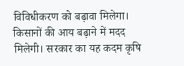विविधीकरण को बढ़ावा मिलेगा।
किसानों की आय बढ़ाने में मदद मिलेगी। सरकार का यह कदम कृषि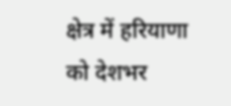क्षेत्र में हरियाणा को देशभर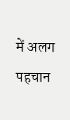में अलग पहचान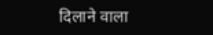दिलाने वाला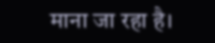माना जा रहा है।